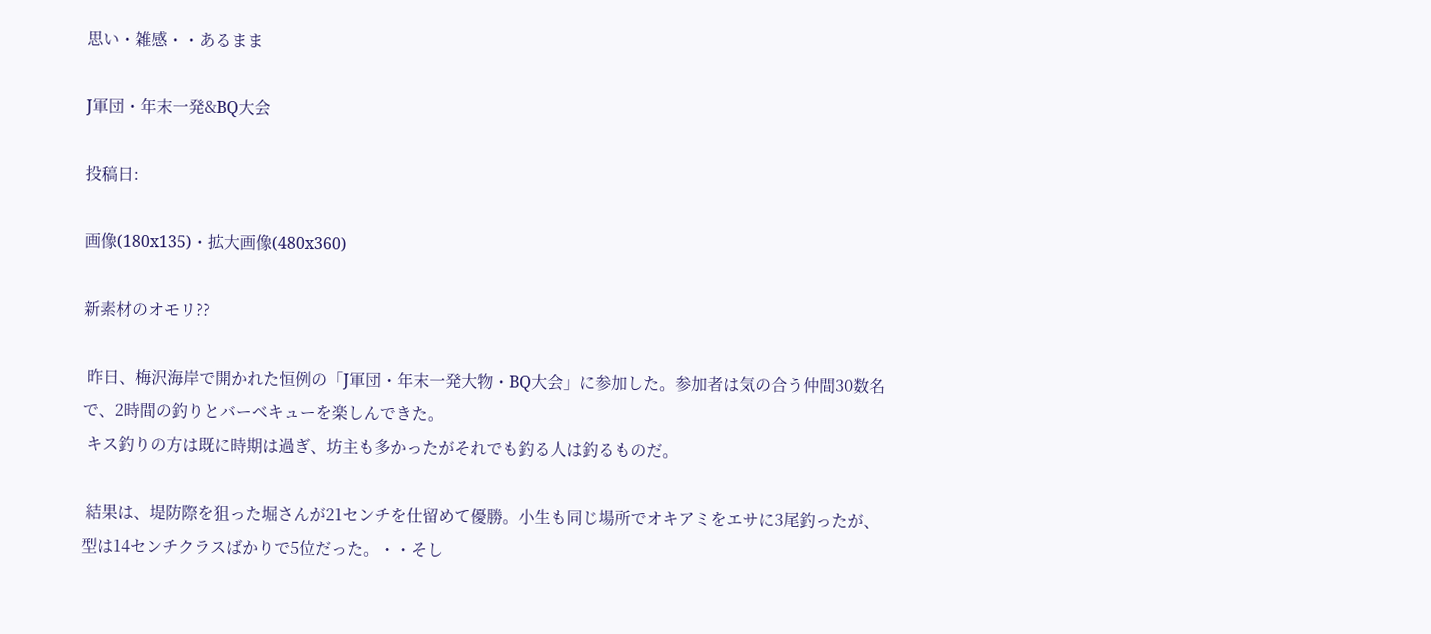思い・雑感・・あるまま

J軍団・年末一発&BQ大会

投稿日:

画像(180x135)・拡大画像(480x360)

新素材のオモリ??

 昨日、梅沢海岸で開かれた恒例の「J軍団・年末一発大物・BQ大会」に参加した。参加者は気の合う仲間30数名で、2時間の釣りとバーベキューを楽しんできた。
 キス釣りの方は既に時期は過ぎ、坊主も多かったがそれでも釣る人は釣るものだ。

 結果は、堤防際を狙った堀さんが21センチを仕留めて優勝。小生も同じ場所でオキアミをエサに3尾釣ったが、型は14センチクラスばかりで5位だった。・・そし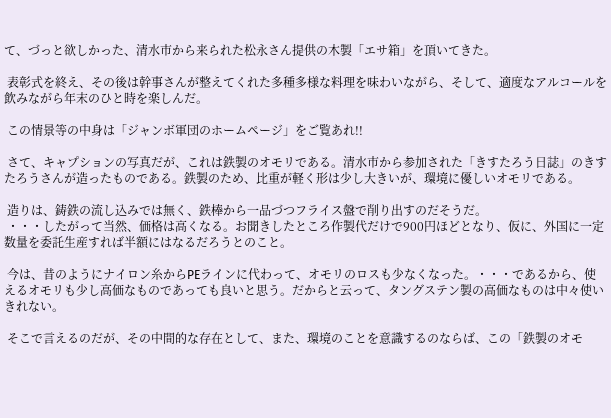て、づっと欲しかった、清水市から来られた松永さん提供の木製「エサ箱」を頂いてきた。

 表彰式を終え、その後は幹事さんが整えてくれた多種多様な料理を味わいながら、そして、適度なアルコールを飲みながら年末のひと時を楽しんだ。

 この情景等の中身は「ジャンボ軍団のホームページ」をご覧あれ!!

 さて、キャプションの写真だが、これは鉄製のオモリである。清水市から参加された「きすたろう日誌」のきすたろうさんが造ったものである。鉄製のため、比重が軽く形は少し大きいが、環境に優しいオモリである。

 造りは、鋳鉄の流し込みでは無く、鉄棒から一品づつフライス盤で削り出すのだそうだ。
 ・・・したがって当然、価格は高くなる。お聞きしたところ作製代だけで900円ほどとなり、仮に、外国に一定数量を委託生産すれば半額にはなるだろうとのこと。

 今は、昔のようにナイロン糸からPEラインに代わって、オモリのロスも少なくなった。・・・であるから、使えるオモリも少し高価なものであっても良いと思う。だからと云って、タングステン製の高価なものは中々使いきれない。

 そこで言えるのだが、その中間的な存在として、また、環境のことを意識するのならば、この「鉄製のオモ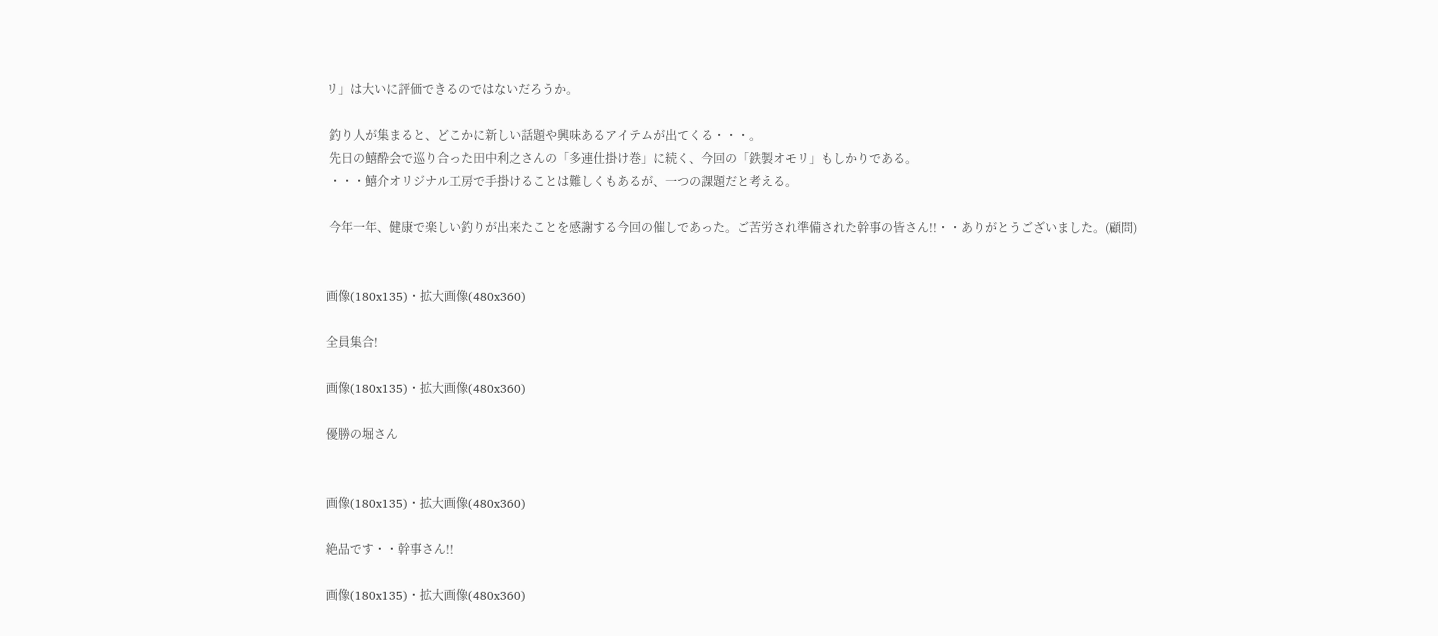リ」は大いに評価できるのではないだろうか。

 釣り人が集まると、どこかに新しい話題や興味あるアイテムが出てくる・・・。
 先日の鱚酔会で巡り合った田中利之さんの「多連仕掛け巻」に続く、今回の「鉄製オモリ」もしかりである。
 ・・・鱚介オリジナル工房で手掛けることは難しくもあるが、一つの課題だと考える。

 今年一年、健康で楽しい釣りが出来たことを感謝する今回の催しであった。ご苦労され準備された幹事の皆さん!!・・ありがとうございました。(顧問)


画像(180x135)・拡大画像(480x360)

全員集合!

画像(180x135)・拡大画像(480x360)

優勝の堀さん


画像(180x135)・拡大画像(480x360)

絶品です・・幹事さん!!

画像(180x135)・拡大画像(480x360)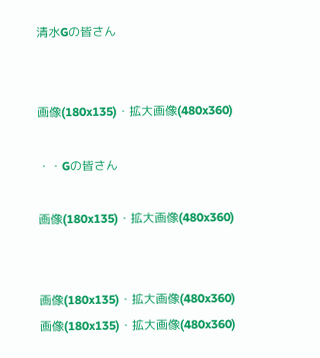清水Gの皆さん


画像(180x135)・拡大画像(480x360)

・・Gの皆さん

画像(180x135)・拡大画像(480x360)


画像(180x135)・拡大画像(480x360)
画像(180x135)・拡大画像(480x360)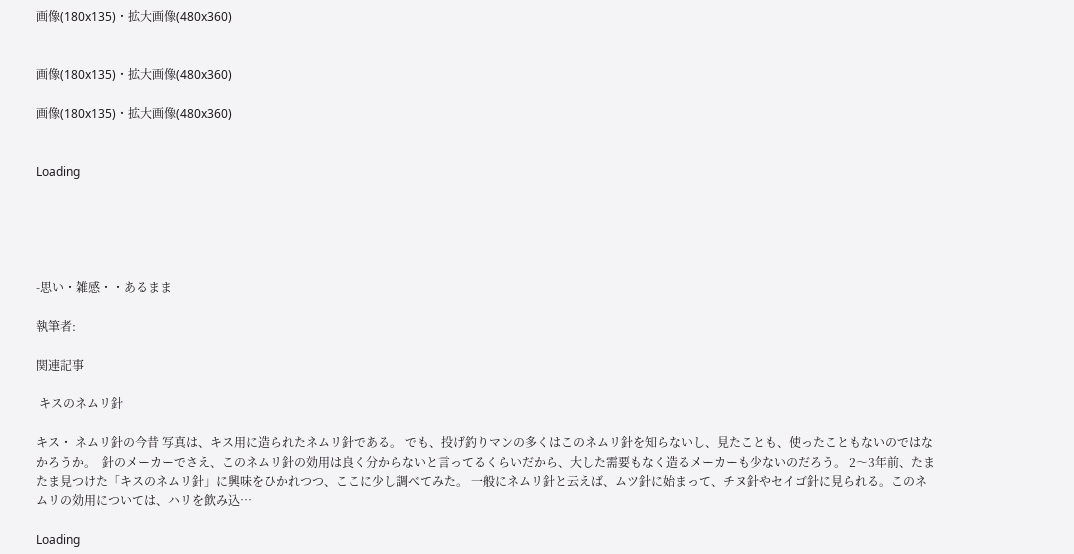画像(180x135)・拡大画像(480x360)


画像(180x135)・拡大画像(480x360)

画像(180x135)・拡大画像(480x360)


Loading





-思い・雑感・・あるまま

執筆者:

関連記事

 キスのネムリ針

キス・ ネムリ針の今昔 写真は、キス用に造られたネムリ針である。 でも、投げ釣りマンの多くはこのネムリ針を知らないし、見たことも、使ったこともないのではなかろうか。  針のメーカーでさえ、このネムリ針の効用は良く分からないと言ってるくらいだから、大した需要もなく造るメーカーも少ないのだろう。 2〜3年前、たまたま見つけた「キスのネムリ針」に興味をひかれつつ、ここに少し調べてみた。 一般にネムリ針と云えば、ムツ針に始まって、チヌ針やセイゴ針に見られる。このネムリの効用については、ハリを飲み込…

Loading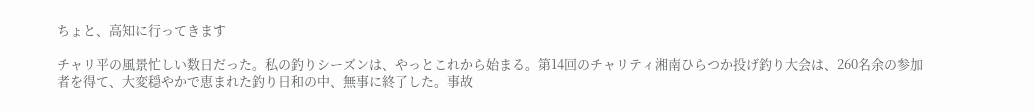ちょと、高知に行ってきます

チャリ平の風景忙しい数日だった。私の釣りシーズンは、やっとこれから始まる。第14回のチャリティ湘南ひらつか投げ釣り大会は、260名余の参加者を得て、大変穏やかで恵まれた釣り日和の中、無事に終了した。事故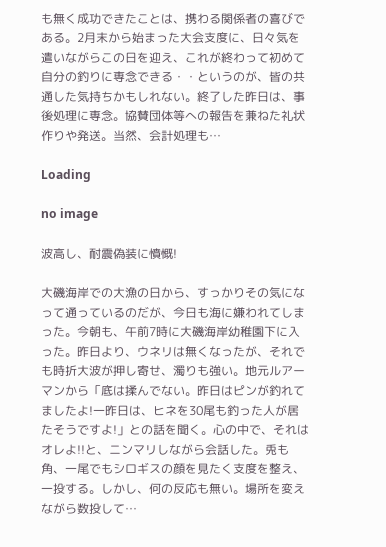も無く成功できたことは、携わる関係者の喜びである。2月末から始まった大会支度に、日々気を遣いながらこの日を迎え、これが終わって初めて自分の釣りに専念できる・・というのが、皆の共通した気持ちかもしれない。終了した昨日は、事後処理に専念。協賛団体等への報告を兼ねた礼状作りや発送。当然、会計処理も…

Loading

no image

波高し、耐震偽装に憤慨!

大磯海岸での大漁の日から、すっかりその気になって通っているのだが、今日も海に嫌われてしまった。今朝も、午前7時に大磯海岸幼稚園下に入った。昨日より、ウネリは無くなったが、それでも時折大波が押し寄せ、濁りも強い。地元ルアーマンから「底は揉んでない。昨日はピンが釣れてましたよ!一昨日は、ヒネを30尾も釣った人が居たそうですよ!」との話を聞く。心の中で、それはオレよ!!と、ニンマリしながら会話した。兎も角、一尾でもシロギスの顔を見たく支度を整え、一投する。しかし、何の反応も無い。場所を変えながら数投して…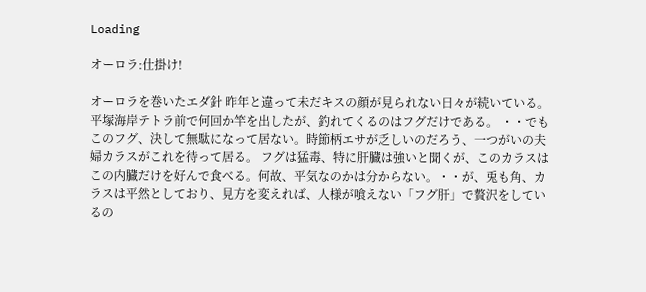Loading

オーロラ:仕掛け!

オーロラを巻いたエダ針 昨年と違って未だキスの顔が見られない日々が続いている。平塚海岸テトラ前で何回か竿を出したが、釣れてくるのはフグだけである。 ・・でもこのフグ、決して無駄になって居ない。時節柄エサが乏しいのだろう、一つがいの夫婦カラスがこれを待って居る。 フグは猛毒、特に肝臓は強いと聞くが、このカラスはこの内臓だけを好んで食べる。何故、平気なのかは分からない。・・が、兎も角、カラスは平然としており、見方を変えれば、人様が喰えない「フグ肝」で贅沢をしているの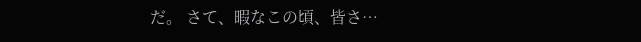だ。 さて、暇なこの頃、皆さ…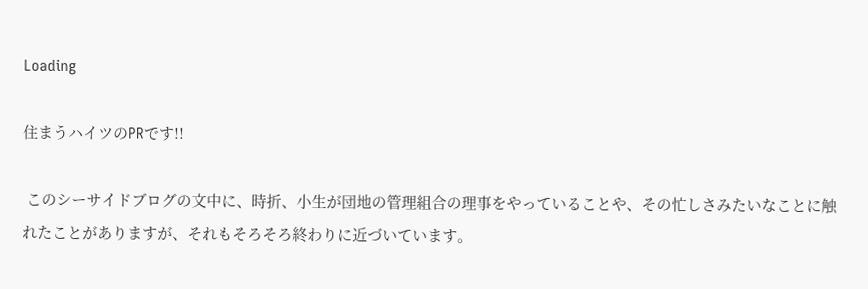Loading

住まうハイツのPRです!!

 このシーサイドブログの文中に、時折、小生が団地の管理組合の理事をやっていることや、その忙しさみたいなことに触れたことがありますが、それもそろそろ終わりに近づいています。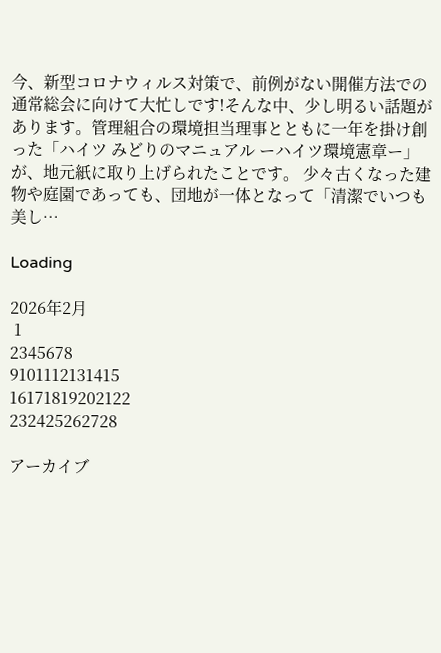今、新型コロナウィルス対策で、前例がない開催方法での通常総会に向けて大忙しです!そんな中、少し明るい話題があります。管理組合の環境担当理事とともに一年を掛け創った「ハイツ みどりのマニュアル ーハイツ環境憲章ー」が、地元紙に取り上げられたことです。 少々古くなった建物や庭園であっても、団地が一体となって「清潔でいつも美し…

Loading

2026年2月
 1
2345678
9101112131415
16171819202122
232425262728

アーカイブ